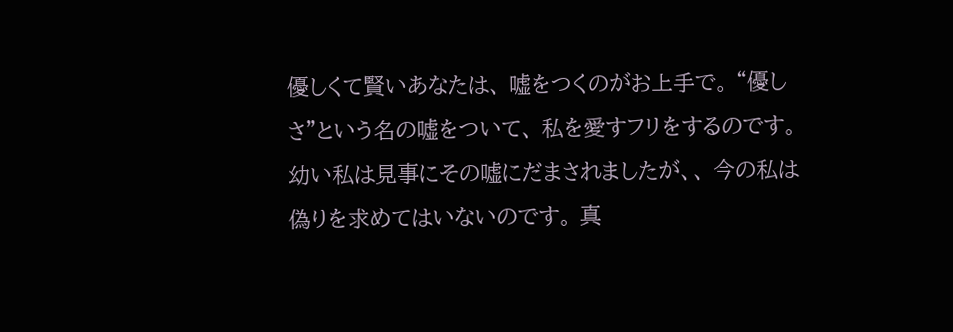優しくて賢いあなたは、 嘘をつくのがお上手で。 “優しさ”という名の嘘をついて、 私を愛すフリをするのです。 幼い私は見事にその嘘にだまされましたが、、 今の私は偽りを求めてはいないのです。 真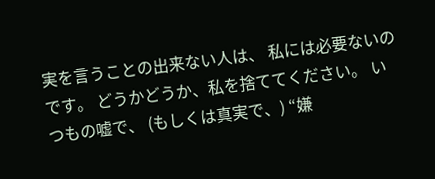実を言うことの出来ない人は、 私には必要ないのです。 どうかどうか、私を捨ててください。 いつもの嘘で、 (もしくは真実で、) “嫌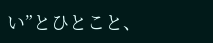い”とひとこと、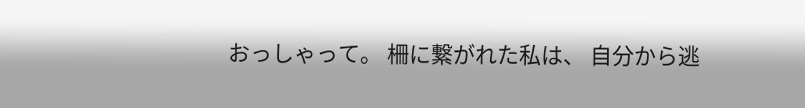おっしゃって。 柵に繋がれた私は、 自分から逃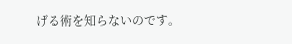げる術を知らないのです。